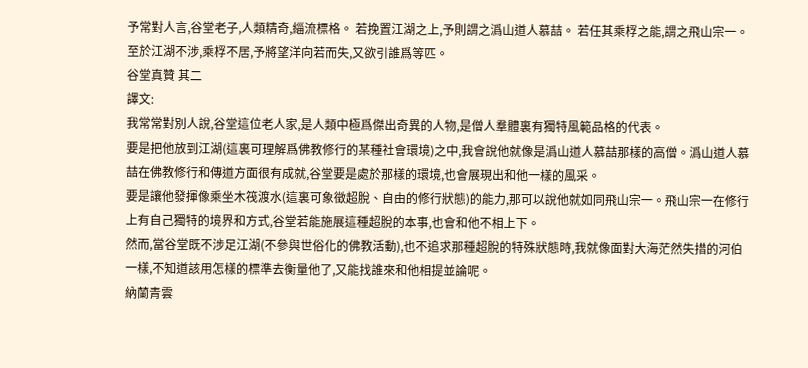予常對人言,谷堂老子,人類精奇,緇流標格。 若挽置江湖之上,予則謂之潙山道人慕喆。 若任其乘桴之能,謂之飛山宗一。 至於江湖不涉,乘桴不居,予將望洋向若而失,又欲引誰爲等匹。
谷堂真贊 其二
譯文:
我常常對別人說,谷堂這位老人家,是人類中極爲傑出奇異的人物,是僧人羣體裏有獨特風範品格的代表。
要是把他放到江湖(這裏可理解爲佛教修行的某種社會環境)之中,我會說他就像是潙山道人慕喆那樣的高僧。潙山道人慕喆在佛教修行和傳道方面很有成就,谷堂要是處於那樣的環境,也會展現出和他一樣的風采。
要是讓他發揮像乘坐木筏渡水(這裏可象徵超脫、自由的修行狀態)的能力,那可以說他就如同飛山宗一。飛山宗一在修行上有自己獨特的境界和方式,谷堂若能施展這種超脫的本事,也會和他不相上下。
然而,當谷堂既不涉足江湖(不參與世俗化的佛教活動),也不追求那種超脫的特殊狀態時,我就像面對大海茫然失措的河伯一樣,不知道該用怎樣的標準去衡量他了,又能找誰來和他相提並論呢。
納蘭青雲